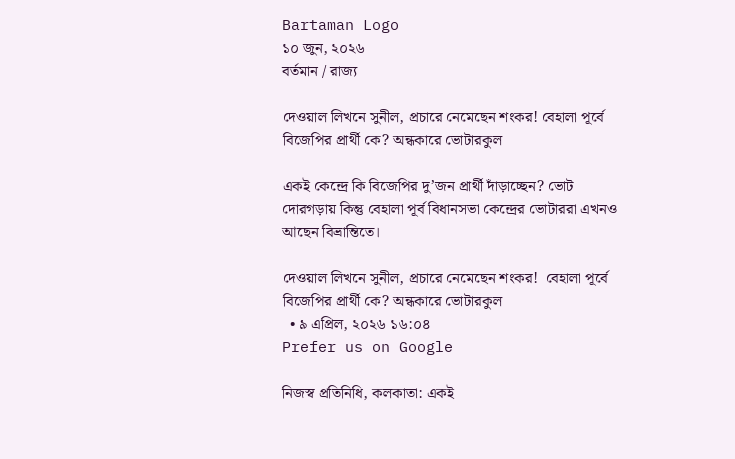Bartaman Logo
১০ জুন, ২০২৬
বর্তমান / রাজ্য

দেওয়াল লিখনে সুনীল, প্রচারে নেমেছেন শংকর! বেহালা পূর্বে বিজেপির প্রার্থী কে? অন্ধকারে ভোটারকুল

একই কেন্দ্রে কি বিজেপির দু’জন প্রার্থী দাঁড়াচ্ছেন? ভোট দোরগড়ায় কিন্তু বেহালা পূর্ব বিধানসভা কেন্দ্রের ভোটাররা এখনও আছেন বিভ্রান্তিতে।

দেওয়াল লিখনে সুনীল, প্রচারে নেমেছেন শংকর!  বেহালা পূর্বে বিজেপির প্রার্থী কে? অন্ধকারে ভোটারকুল
  • ৯ এপ্রিল, ২০২৬ ১৬:০৪
Prefer us on Google

নিজস্ব প্রতিনিধি, কলকাতা: একই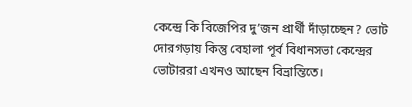কেন্দ্রে কি বিজেপির দু’জন প্রার্থী দাঁড়াচ্ছেন? ভোট দোরগড়ায় কিন্তু বেহালা পূর্ব বিধানসভা কেন্দ্রের ভোটাররা এখনও আছেন বিভ্রান্তিতে।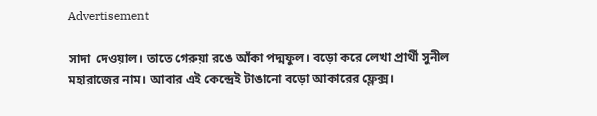Advertisement

সাদা  দেওয়াল। তাতে গেরুয়া রঙে আঁকা পদ্মফুল। বড়ো করে লেখা প্রার্থী সুনীল মহারাজের নাম। আবার এই কেন্দ্রেই টাঙানো বড়ো আকারের ফ্লেক্স।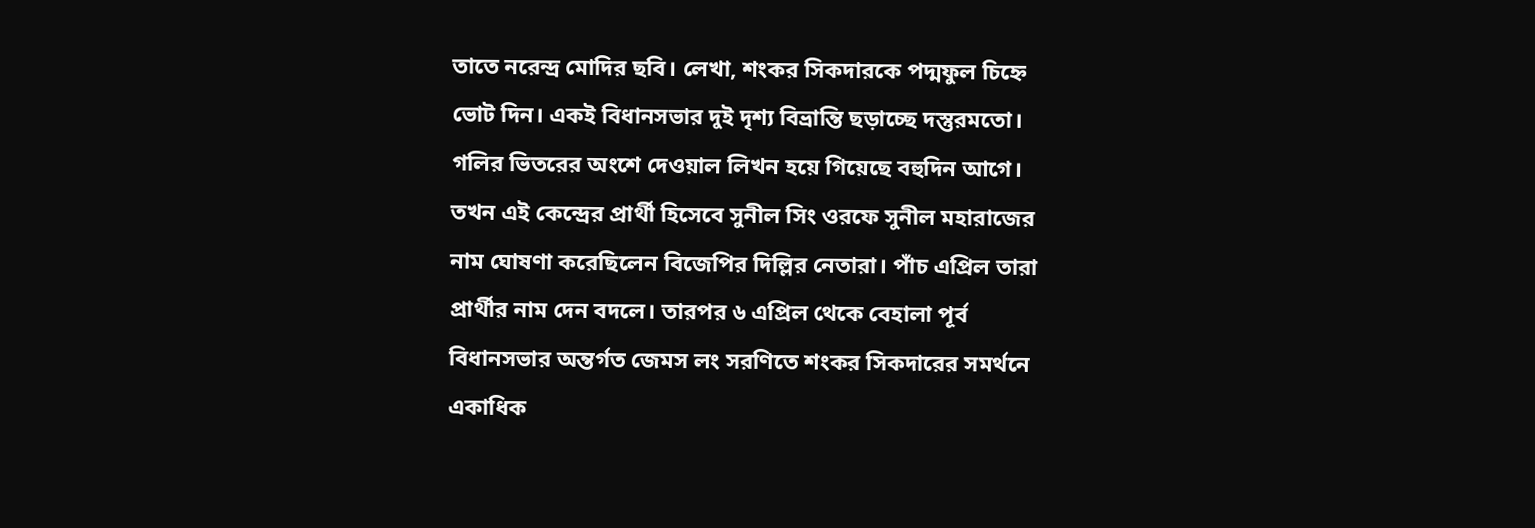তাতে নরেন্দ্র মোদির ছবি। লেখা, শংকর সিকদারকে পদ্মফুল চিহ্নে ভোট দিন। একই বিধানসভার দুই দৃশ্য বিভ্রান্তি ছড়াচ্ছে দস্তুরমতো। গলির ভিতরের অংশে দেওয়াল লিখন হয়ে গিয়েছে বহুদিন আগে। তখন এই কেন্দ্রের প্রার্থী হিসেবে সুনীল সিং ওরফে সুনীল মহারাজের নাম ঘোষণা করেছিলেন বিজেপির দিল্লির নেতারা। পাঁচ এপ্রিল তারা প্রার্থীর নাম দেন বদলে। তারপর ৬ এপ্রিল থেকে বেহালা পূর্ব বিধানসভার অন্তর্গত জেমস লং সরণিতে শংকর সিকদারের সমর্থনে একাধিক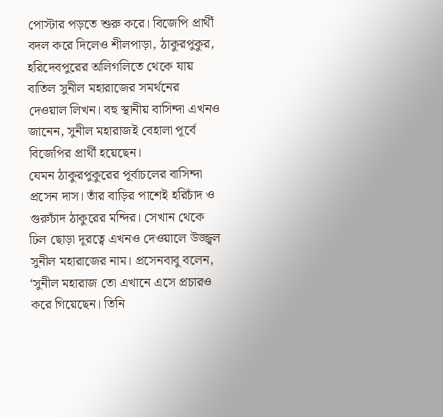পোস্টার পড়তে শুরু করে। বিজেপি প্রার্থী বদল করে দিলেও শীলপাড়া, ঠাকুরপুকুর, হরিদেবপুরের অলিগলিতে থেকে যায় বাতিল সুনীল মহারাজের সমর্থনের দেওয়াল লিখন। বহু স্থানীয় বাসিন্দা এখনও জানেন, সুনীল মহারাজই বেহালা পূর্বে বিজেপির প্রার্থী হয়েছেন।
যেমন ঠাকুরপুকুরের পূর্বাচলের বাসিন্দা প্রসেন দাস। তাঁর বাড়ির পাশেই হরিচাঁদ ও গুরুচাঁদ ঠাকুরের মন্দির। সেখান থেকে ঢিল ছোড়া দূরত্বে এখনও দেওয়ালে উজ্জ্বল সুনীল মহারাজের নাম। প্রসেনবাবু বলেন, ‘সুনীল মহারাজ তো এখানে এসে প্রচারও করে গিয়েছেন। তিনি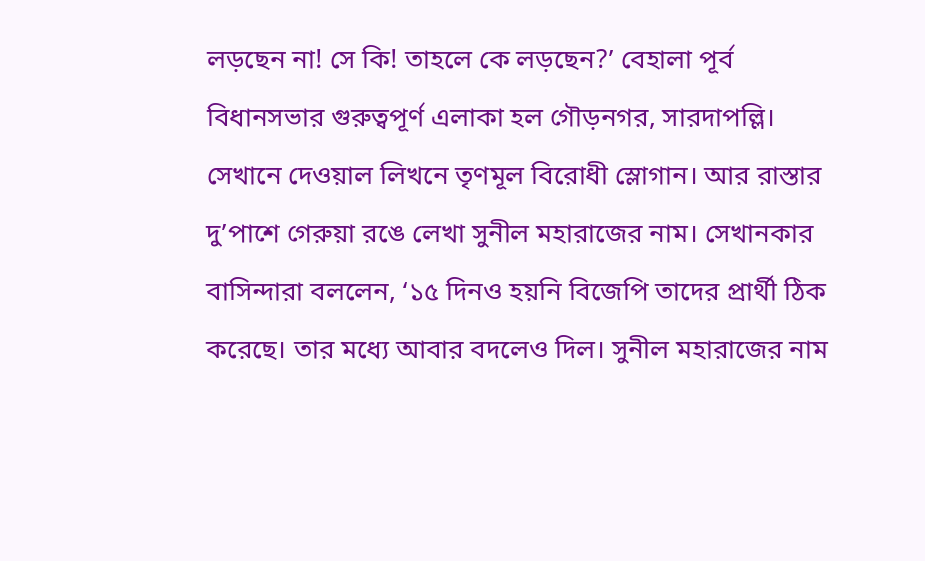লড়ছেন না! সে কি! তাহলে কে লড়ছেন?’ বেহালা পূর্ব বিধানসভার গুরুত্বপূর্ণ এলাকা হল গৌড়নগর, সারদাপল্লি। সেখানে দেওয়াল লিখনে তৃণমূল বিরোধী স্লোগান। আর রাস্তার দু’পাশে গেরুয়া রঙে লেখা সুনীল মহারাজের নাম। সেখানকার বাসিন্দারা বললেন, ‘১৫ দিনও হয়নি বিজেপি তাদের প্রার্থী ঠিক করেছে। তার মধ্যে আবার বদলেও দিল। সুনীল মহারাজের নাম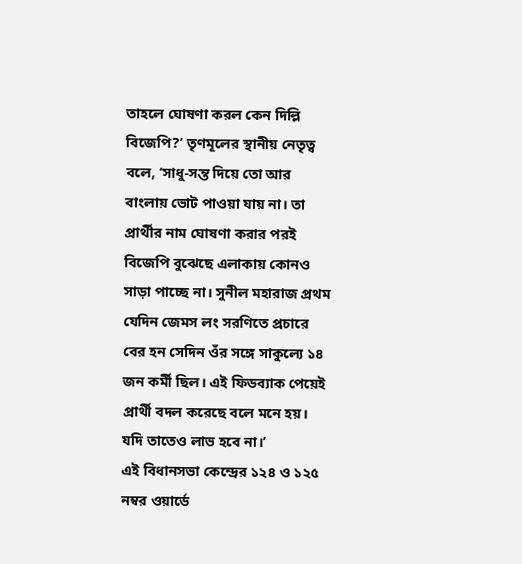তাহলে ঘোষণা করল কেন দিল্লি বিজেপি?’ তৃণমূলের স্থানীয় নেতৃত্ব বলে, ‘সাধু-সন্ত দিয়ে তো আর বাংলায় ভোট পাওয়া যায় না। তা প্রার্থীর নাম ঘোষণা করার পরই বিজেপি বুঝেছে এলাকায় কোনও সাড়া পাচ্ছে না। সুনীল মহারাজ প্রথম যেদিন জেমস লং সরণিতে প্রচারে বের হন সেদিন ওঁর সঙ্গে সাকুল্যে ১৪ জন কর্মী ছিল। এই ফিডব্যাক পেয়েই প্রার্থী বদল করেছে বলে মনে হয়। যদি তাতেও লাভ হবে না।’
এই বিধানসভা কেন্দ্রের ১২৪ ও ১২৫ নম্বর ওয়ার্ডে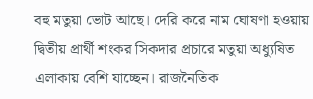বহু মতুয়া ভোট আছে। দেরি করে নাম ঘোষণা হওয়ায় দ্বিতীয় প্রার্থী শংকর সিকদার প্রচারে মতুয়া অধ্যুষিত এলাকায় বেশি যাচ্ছেন। রাজনৈতিক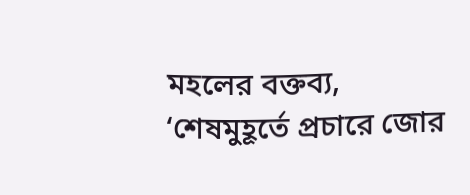মহলের বক্তব্য, ‘শেষমুহূর্তে প্রচারে জোর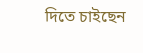দিতে চাইছেন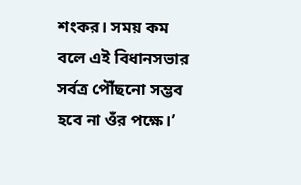শংকর। সময় কম বলে এই বিধানসভার সর্বত্র পৌঁছনো সম্ভব হবে না ওঁর পক্ষে।’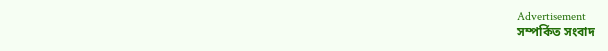Advertisement
সম্পর্কিত সংবাদ